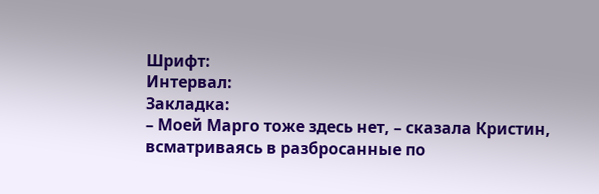Шрифт:
Интервал:
Закладка:
– Моей Марго тоже здесь нет, – сказала Кристин, всматриваясь в разбросанные по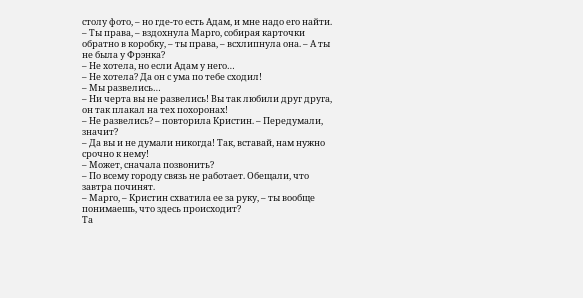столу фото, – но где-то есть Адам, и мне надо его найти.
– Ты права, – вздохнула Марго, собирая карточки обратно в коробку, – ты права, – всхлипнула она. – А ты не была у Фрэнка?
– Не хотела, но если Адам у него…
– Не хотела? Да он с ума по тебе сходил!
– Мы развелись…
– Ни черта вы не развелись! Вы так любили друг друга, он так плакал на тех похоронах!
– Не развелись? – повторила Кристин. – Передумали, значит?
– Да вы и не думали никогда! Так, вставай, нам нужно срочно к нему!
– Может, сначала позвонить?
– По всему городу связь не работает. Обещали, что завтра починят.
– Марго, – Кристин схватила ее за руку, – ты вообще понимаешь, что здесь происходит?
Та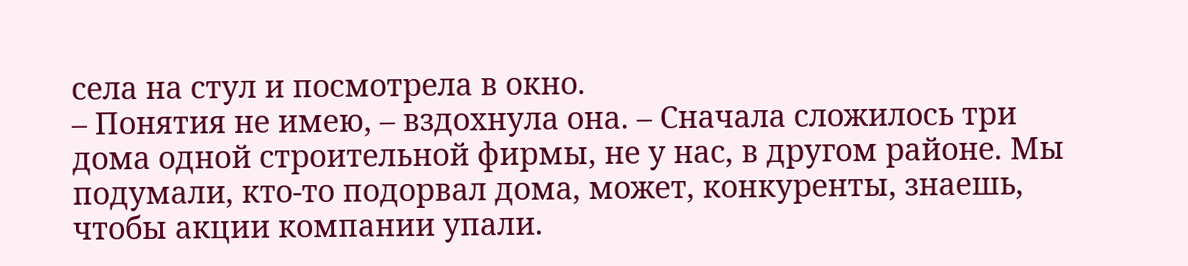села на стул и посмотрела в окно.
– Понятия не имею, – вздохнула она. – Сначала сложилось три дома одной строительной фирмы, не у нас, в другом районе. Мы подумали, кто-то подорвал дома, может, конкуренты, знаешь, чтобы акции компании упали.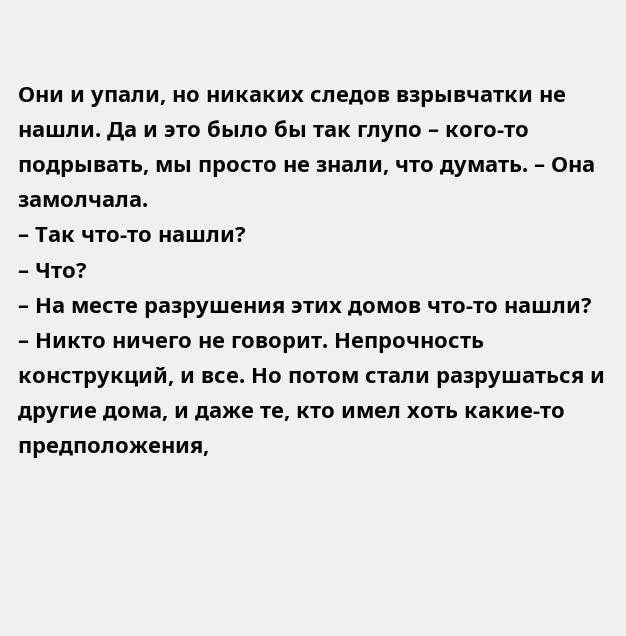Они и упали, но никаких следов взрывчатки не нашли. Да и это было бы так глупо – кого-то подрывать, мы просто не знали, что думать. – Она замолчала.
– Так что-то нашли?
– Что?
– На месте разрушения этих домов что-то нашли?
– Никто ничего не говорит. Непрочность конструкций, и все. Но потом стали разрушаться и другие дома, и даже те, кто имел хоть какие-то предположения,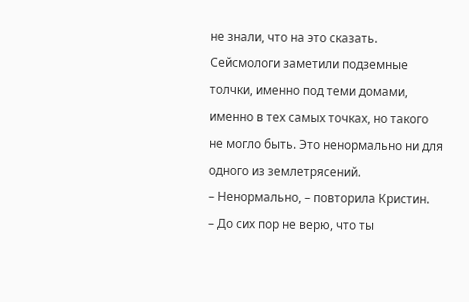не знали, что на это сказать. Сейсмологи заметили подземные толчки, именно под теми домами, именно в тех самых точках, но такого не могло быть. Это ненормально ни для одного из землетрясений.
– Ненормально, – повторила Кристин.
– До сих пор не верю, что ты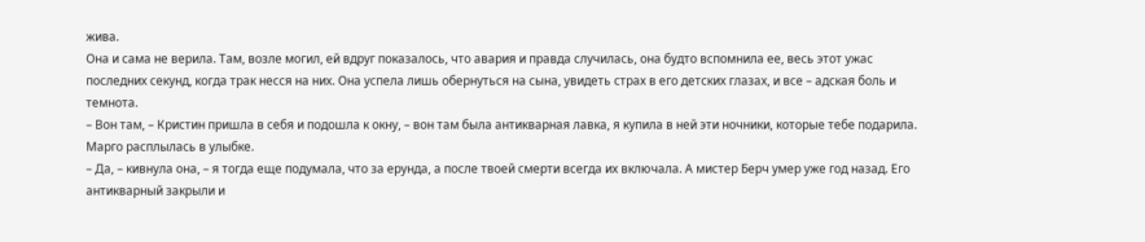жива.
Она и сама не верила. Там, возле могил, ей вдруг показалось, что авария и правда случилась, она будто вспомнила ее, весь этот ужас последних секунд, когда трак несся на них. Она успела лишь обернуться на сына, увидеть страх в его детских глазах, и все – адская боль и темнота.
– Вон там, – Кристин пришла в себя и подошла к окну, – вон там была антикварная лавка, я купила в ней эти ночники, которые тебе подарила.
Марго расплылась в улыбке.
– Да, – кивнула она, – я тогда еще подумала, что за ерунда, а после твоей смерти всегда их включала. А мистер Берч умер уже год назад. Его антикварный закрыли и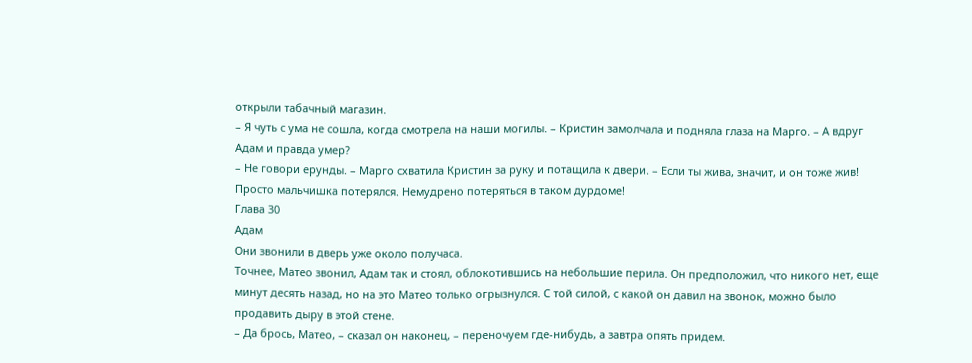открыли табачный магазин.
– Я чуть с ума не сошла, когда смотрела на наши могилы. – Кристин замолчала и подняла глаза на Марго. – А вдруг Адам и правда умер?
– Не говори ерунды. – Марго схватила Кристин за руку и потащила к двери. – Если ты жива, значит, и он тоже жив! Просто мальчишка потерялся. Немудрено потеряться в таком дурдоме!
Глава 30
Адам
Они звонили в дверь уже около получаса.
Точнее, Матео звонил, Адам так и стоял, облокотившись на небольшие перила. Он предположил, что никого нет, еще минут десять назад, но на это Матео только огрызнулся. С той силой, с какой он давил на звонок, можно было продавить дыру в этой стене.
– Да брось, Матео, – сказал он наконец, – переночуем где-нибудь, а завтра опять придем.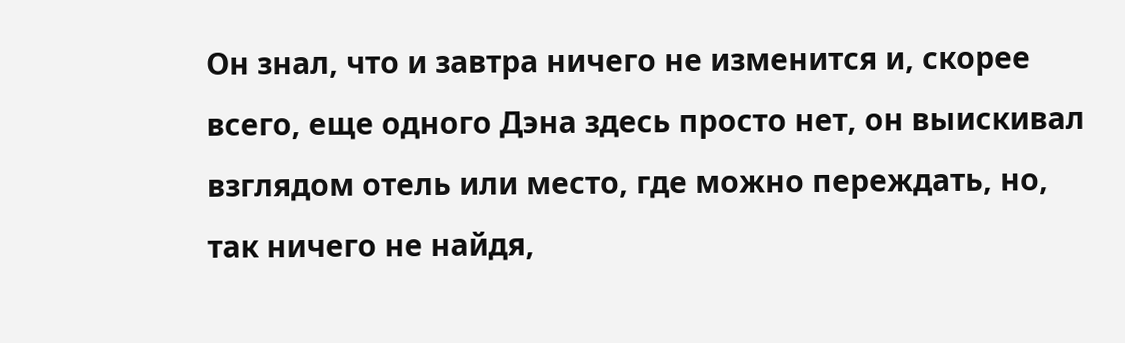Он знал, что и завтра ничего не изменится и, скорее всего, еще одного Дэна здесь просто нет, он выискивал взглядом отель или место, где можно переждать, но, так ничего не найдя,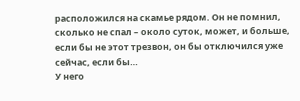расположился на скамье рядом. Он не помнил, сколько не спал – около суток, может, и больше, если бы не этот трезвон, он бы отключился уже сейчас, если бы…
У него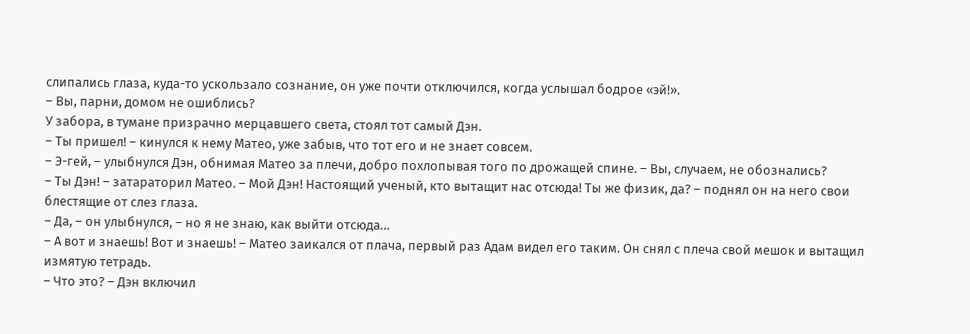слипались глаза, куда-то ускользало сознание, он уже почти отключился, когда услышал бодрое «эй!».
– Вы, парни, домом не ошиблись?
У забора, в тумане призрачно мерцавшего света, стоял тот самый Дэн.
– Ты пришел! – кинулся к нему Матео, уже забыв, что тот его и не знает совсем.
– Э-гей, – улыбнулся Дэн, обнимая Матео за плечи, добро похлопывая того по дрожащей спине. – Вы, случаем, не обознались?
– Ты Дэн! – затараторил Матео. – Мой Дэн! Настоящий ученый, кто вытащит нас отсюда! Ты же физик, да? – поднял он на него свои блестящие от слез глаза.
– Да, – он улыбнулся, – но я не знаю, как выйти отсюда…
– А вот и знаешь! Вот и знаешь! – Матео заикался от плача, первый раз Адам видел его таким. Он снял с плеча свой мешок и вытащил измятую тетрадь.
– Что это? – Дэн включил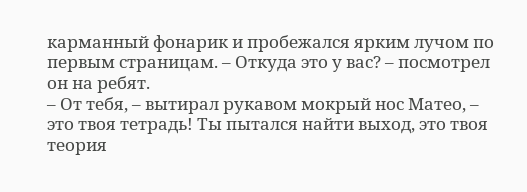карманный фонарик и пробежался ярким лучом по первым страницам. – Откуда это у вас? – посмотрел он на ребят.
– От тебя, – вытирал рукавом мокрый нос Матео, – это твоя тетрадь! Ты пытался найти выход, это твоя теория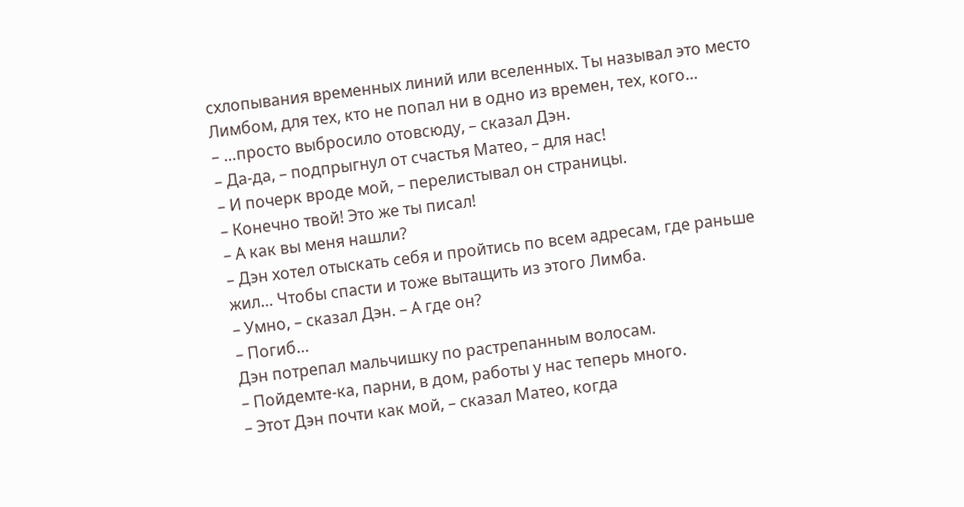схлопывания временных линий или вселенных. Ты называл это место Лимбом, для тех, кто не попал ни в одно из времен, тех, кого…
– …просто выбросило отовсюду, – сказал Дэн.
– Да-да, – подпрыгнул от счастья Матео, – для нас!
– И почерк вроде мой, – перелистывал он страницы.
– Конечно твой! Это же ты писал!
– А как вы меня нашли?
– Дэн хотел отыскать себя и пройтись по всем адресам, где раньше жил… Чтобы спасти и тоже вытащить из этого Лимба.
– Умно, – сказал Дэн. – А где он?
– Погиб…
Дэн потрепал мальчишку по растрепанным волосам.
– Пойдемте-ка, парни, в дом, работы у нас теперь много.
– Этот Дэн почти как мой, – сказал Матео, когда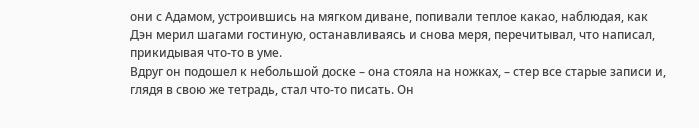они с Адамом, устроившись на мягком диване, попивали теплое какао, наблюдая, как Дэн мерил шагами гостиную, останавливаясь и снова меря, перечитывал, что написал, прикидывая что-то в уме.
Вдруг он подошел к небольшой доске – она стояла на ножках, – стер все старые записи и, глядя в свою же тетрадь, стал что-то писать. Он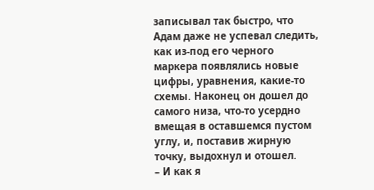записывал так быстро, что Адам даже не успевал следить, как из-под его черного маркера появлялись новые цифры, уравнения, какие-то схемы. Наконец он дошел до самого низа, что-то усердно вмещая в оставшемся пустом углу, и, поставив жирную точку, выдохнул и отошел.
– И как я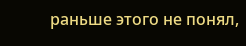раньше этого не понял,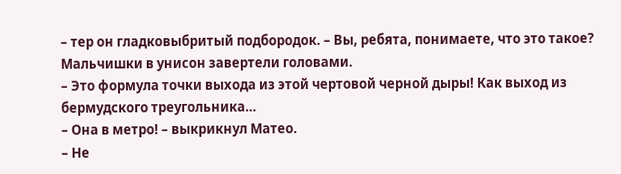– тер он гладковыбритый подбородок. – Вы, ребята, понимаете, что это такое?
Мальчишки в унисон завертели головами.
– Это формула точки выхода из этой чертовой черной дыры! Как выход из бермудского треугольника…
– Она в метро! – выкрикнул Матео.
– Не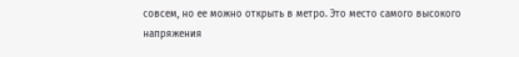совсем, но ее можно открыть в метро. Это место самого высокого напряжения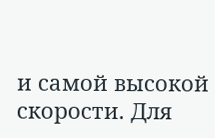и самой высокой скорости. Для